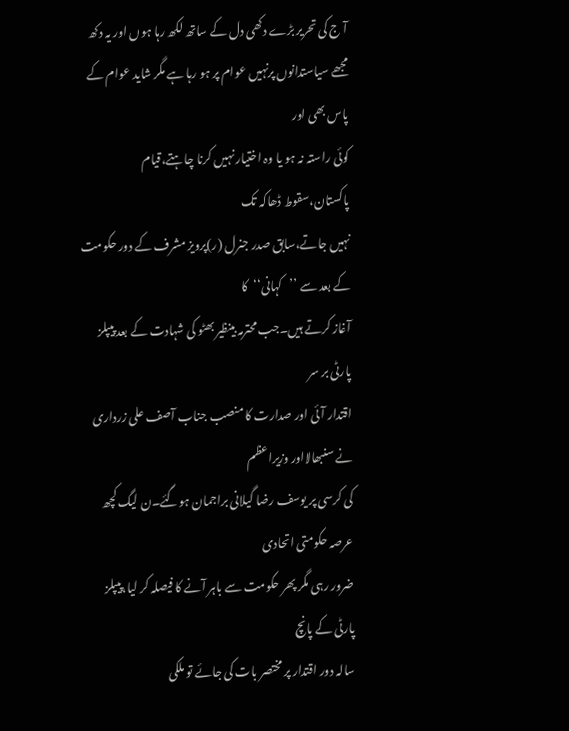آ ج کی تحریر بڑے دکھی دل کے ساتھ لکھ رہا ہوں اور یہ دکھ
مجھے سیاستدانوں پرنہیں عوام پر ہو رہا ہے مگر شاید عوام کے پاس بھی اور
کوئی راستہ نہ ہو یا وہ اختیار نہیں کرنا چاہتے،قیام پاکستان،سقوط ڈھاکہ تک
نہیں جاتے،سابق صدر جنرل (ر)پرویز مشرف کے دور حکومت کے بعد سے ’’کہانی‘‘کا
آغاز کرتے ہیں۔جب محترمہ بینظیر بھٹو کی شہادت کے بعد پیپلز پارٹی بر سر
اقتدار آئی اور صدارت کا منصب جناب آصف علی زرداری نے سنبھالااور وزیراعظم
کی کرسی پر یوسف رضا گیلانی براجمان ہوگئے۔ن لیگ کچھ عرصہ حکومتی اتحادی
ضرور رہی مگر پھر حکومت سے باہر آنے کا فیصلہ کر لیا،پیپلز پارٹی کے پانچ
سالہ دور اقتدار پر مختصر بات کی جائے تو ملکی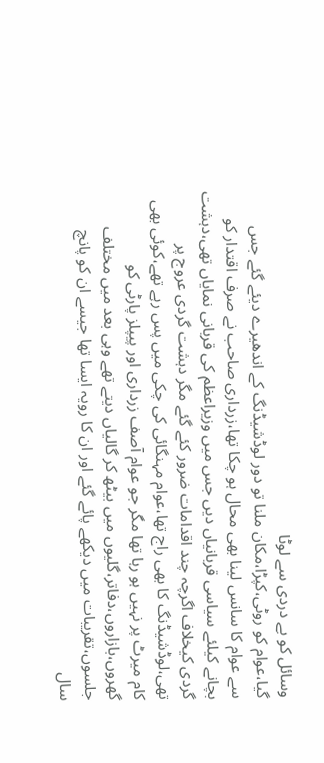وسائل کو بے دردی سے لوٹا
گیا،عوام کو روٹی،کپڑا،مکان ملنا تو دور لوڈشیڈنگ کے اندھیرے دیئے گئے جس
سے عوام کا سانس لینا بھی محال ہو چکا تھا،زرداری صاحب نے صرف اقتدار کو
بچانے کیلئے سیاسی قربانیاں دیں جس میں وزیراعظم کی قربانی نمایاں تھی،دہشت
گردی کیخلاف اگرچہ چند اقدامات ضرور کئے گئے مگر دہشت گردی عروج پر
تھی،لوڈشیڈنگ کا بھی راج تھا،عوام مہنگائی کی چکی میں پس رہے تھے،کوئی بھی
کام میرٹ پر نہیں ہو رہا تھا مگر جو عوام آصف زرداری اور پیپلز پارٹی کو
گھروں،بازاروں،دفاتر،گلیوں میں بیٹھ کر گالیاں دیتے تھے وہی بعد میں مختلف
جلسوں،تقریبات میں دیکھے پائے گئے اور ان کا رویہ ایسا تھا جیسے ان کو پانچ
سال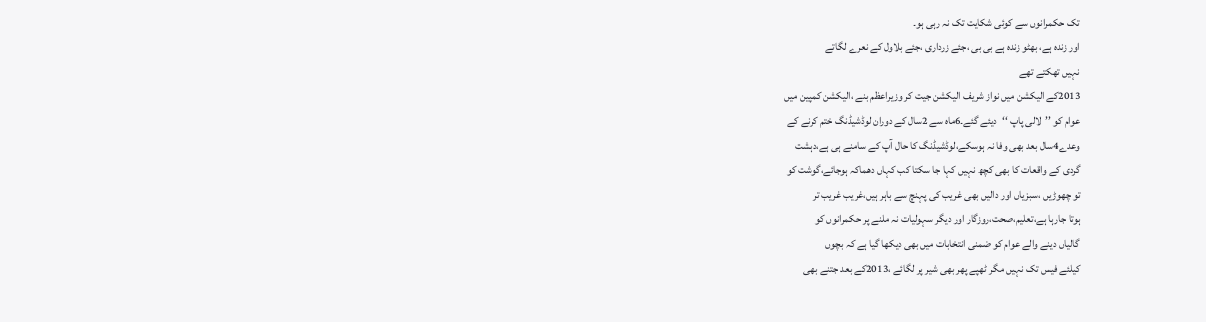تک حکمرانوں سے کوئی شکایت تک نہ رہی ہو۔
اور زندہ ہے، بھٹو زندہ ہے بی بی ،جئے زرداری ،جئے بلاول کے نعرے لگاتے
نہیں تھکتے تھے
2013کے الیکشن میں نواز شریف الیکشن جیت کر وزیراعظم بنے ،الیکشن کمپین میں
عوام کو ’’لالی پاپ ‘‘دیئے گئے۔6ماہ سے 2سال کے دوران لوڈشیڈنگ ختم کرنے کے
وعدے4سال بعد بھی وفا نہ ہوسکے،لوڈشیڈنگ کا حال آپ کے سامنے ہی ہے،دہشت
گردی کے واقعات کا بھی کچھ نہیں کہا جا سکتا کب کہاں دھماکہ ہوجائے،گوشت کو
تو چھوڑیں ،سبزیاں اور دالیں بھی غریب کی پہنچ سے باہر ہیں،غریب غریب تر
ہوتا جارہا ہے،تعلیم،صحت،روزگار اور دیگر سہولیات نہ ملنے پر حکمرانوں کو
گالیاں دینے والے عوام کو ضمنی انتخابات میں بھی دیکھا گیا ہے کہ بچوں
کیلئے فیس تک نہیں مگر ٹھپے پھر بھی شیر پر لگائے ،2013کے بعد جتنے بھی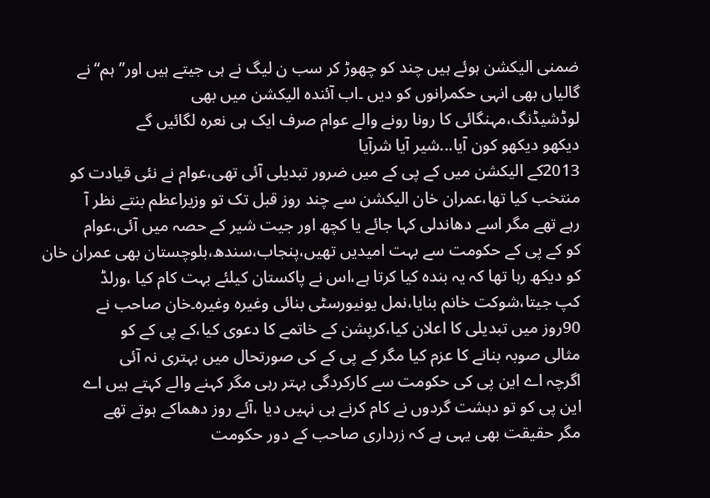ضمنی الیکشن ہوئے ہیں چند کو چھوڑ کر سب ن لیگ نے ہی جیتے ہیں اور’’ ہم‘‘نے
گالیاں بھی انہی حکمرانوں کو دیں ۔اب آئندہ الیکشن میں بھی
لوڈشیڈنگ،مہنگائی کا رونا رونے والے عوام صرف ایک ہی نعرہ لگائیں گے
دیکھو دیکھو کون آیا...شیر آیا شرآیا
2013کے الیکشن میں کے پی کے میں ضرور تبدیلی آئی تھی،عوام نے نئی قیادت کو
منتخب کیا تھا،عمران خان الیکشن سے چند روز قبل تک تو وزیراعظم بنتے نظر آ
رہے تھے مگر اسے دھاندلی کہا جائے یا کچھ اور جیت شیر کے حصہ میں آئی،عوام
کو کے پی کے حکومت سے بہت امیدیں تھیں،پنجاب،سندھ،بلوچستان بھی عمران خان
کو دیکھ رہا تھا کہ یہ بندہ کیا کرتا ہے،اس نے پاکستان کیلئے بہت کام کیا ،ورلڈ
کپ جیتا،شوکت خانم بنایا،نمل یونیورسٹی بنائی وغیرہ وغیرہ۔خان صاحب نے
90روز میں تبدیلی کا اعلان کیا،کرپشن کے خاتمے کا دعوی کیا،کے پی کے کو
مثالی صوبہ بنانے کا عزم کیا مگر کے پی کے کی صورتحال میں بہتری نہ آئی
اگرچہ اے این پی کی حکومت سے کارکردگی بہتر رہی مگر کہنے والے کہتے ہیں اے
این پی کو تو دہشت گردوں نے کام کرنے ہی نہیں دیا ،آئے روز دھماکے ہوتے تھے
مگر حقیقت بھی یہی ہے کہ زرداری صاحب کے دور حکومت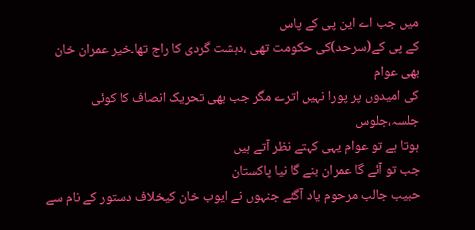میں جب اے این پی کے پاس
کے پی کے(سرحد)کی حکومت تھی ،دہشت گردی کا راج تھا۔خیر عمران خان بھی عوام
کی امیدوں پر پورا نہیں اترے مگر جب بھی تحریک انصاف کا کوئی جلسہ،جلوس
ہوتا ہے تو عوام یہی کہتے نظر آتے ہیں
جب تو آئے گا عمران بنے گا نیا پاکستان
حبیب جالب مرحوم یاد آگئے جنہوں نے ایوب خان کیخلاف دستور کے نام سے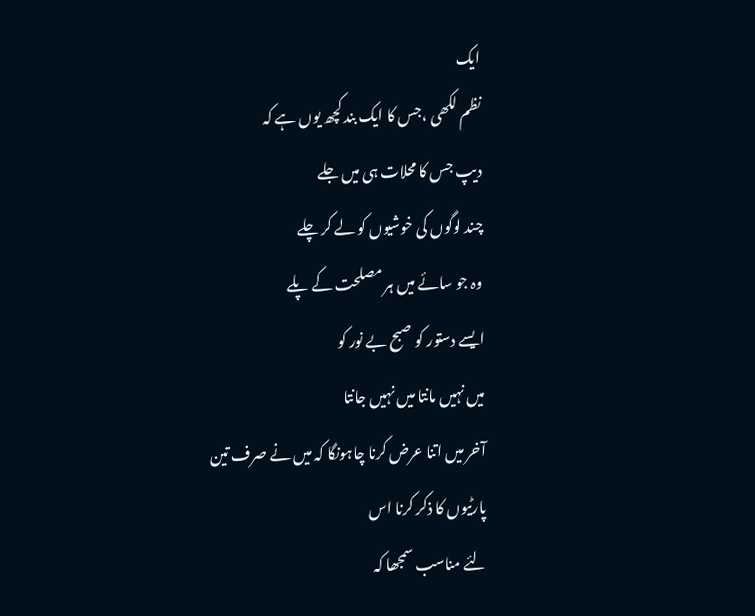ایک
نظم لکھی ،جس کا ایک بند کچھ یوں ہے کہ
دیپ جس کا محلات ہی میں جلے
چند لوگوں کی خوشیوں کو لے کر چلے
وہ جو سائے میں ہر مصلحت کے پلے
ایسے دستور کو صبح بے نور کو
میں نہیں مانتا میں نہیں جانتا
آخر میں اتنا عرض کرنا چاہونگا کہ میں نے صرف تین پارٹیوں کا ذکر کرنا اس
لئے مناسب سمجھا کہ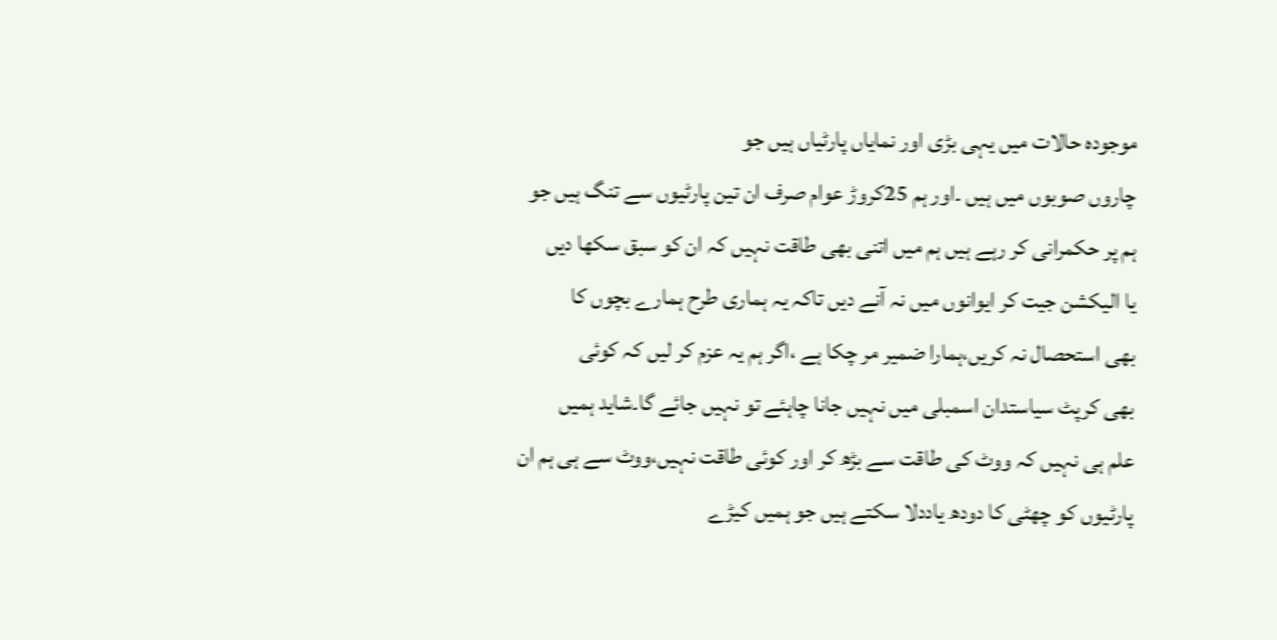موجودہ حالات میں یہی بڑی اور نمایاں پارٹیاں ہیں جو
چاروں صوبوں میں ہیں ۔اور ہم 25کروڑ عوام صرف ان تین پارٹیوں سے تنگ ہیں جو
ہم پر حکمرانی کر رہے ہیں ہم میں اتنی بھی طاقت نہیں کہ ان کو سبق سکھا دیں
یا الیکشن جیت کر ایوانوں میں نہ آنے دیں تاکہ یہ ہماری طرح ہمارے بچوں کا
بھی استحصال نہ کریں،ہمارا ضمیر مر چکا ہے ،اگر ہم یہ عزم کر لیں کہ کوئی
بھی کرپٹ سیاستدان اسمبلی میں نہیں جانا چاہئے تو نہیں جائے گا۔شاید ہمیں
علم ہی نہیں کہ ووٹ کی طاقت سے بڑھ کر اور کوئی طاقت نہیں،ووٹ سے ہی ہم ان
پارٹیوں کو چھٹی کا دودھ یاددلا سکتے ہیں جو ہمیں کیڑے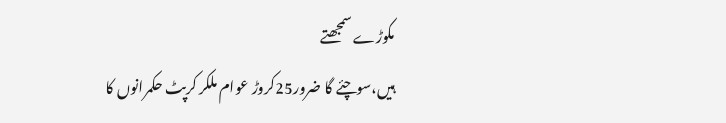مکوڑے سمجھتے
ہیں،سوچئے گا ضرور25کروڑ عوام ملکر کرپٹ حکمرانوں کا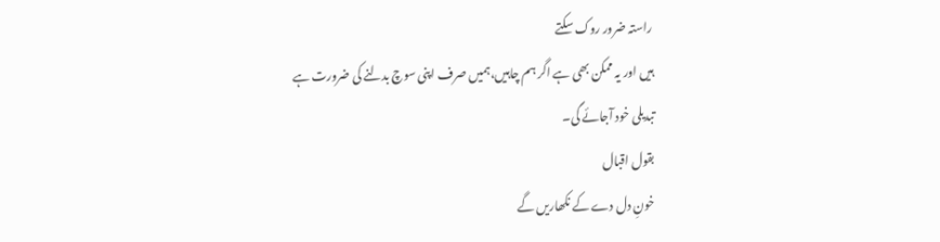راستہ ضرور روک سکتے
ہیں اور یہ ممکن بھی ہے اگر ہم چاہیں،ہمیں صرف اپنی سوچ بدلنے کی ضرورت ہے
تبدیلی خود آجائے گی۔
بقول اقبال
خونِ دل دے کے نکھاریں گے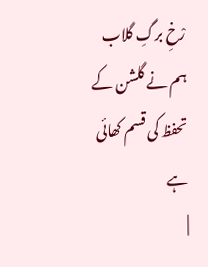رْخِ برگِ گلاب
ہم نے گلشن کے تحفظ کی قسم کھائی ہے
|